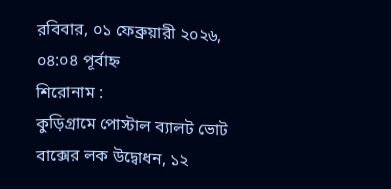রবিবার, ০১ ফেব্রুয়ারী ২০২৬, ০৪:০৪ পূর্বাহ্ন
শিরোনাম :
কুড়িগ্রামে পোস্টাল ব্যালট ভোট বাক্সের লক উদ্বোধন, ১২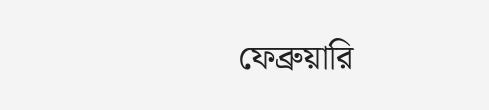ফেব্রুয়ারি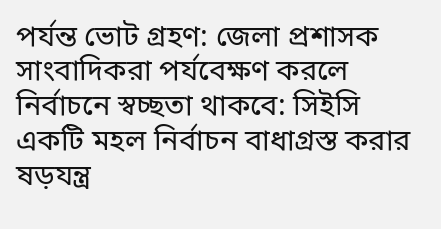পর্যন্ত ভোট গ্রহণ: জেলা প্রশাসক সাংবাদিকরা পর্যবেক্ষণ করলে নির্বাচনে স্বচ্ছতা থাকবে: সিইসি একটি মহল নির্বাচন বাধাগ্রস্ত করার ষড়যন্ত্র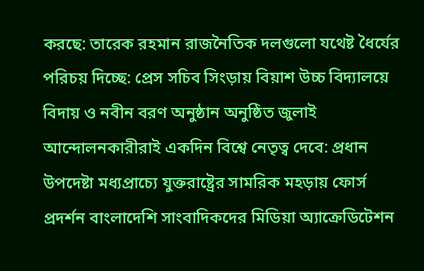করছে: তারেক রহমান রাজনৈতিক দলগুলো যথেষ্ট ধৈর্যের পরিচয় দিচ্ছে: প্রেস সচিব সিংড়ায় বিয়াশ উচ্চ বিদ্যালয়ে বিদায় ও নবীন বরণ অনুষ্ঠান অনুষ্ঠিত জুলাই আন্দোলনকারীরাই একদিন বিশ্বে নেতৃত্ব দেবে: প্রধান উপদেষ্টা মধ্যপ্রাচ্যে যুক্তরাষ্ট্রের সামরিক মহড়ায় ফোর্স প্রদর্শন বাংলাদেশি সাংবাদিকদের মিডিয়া অ্যাক্রেডিটেশন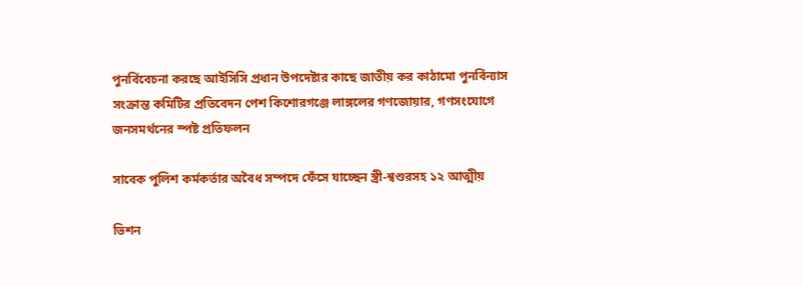পুনর্বিবেচনা করছে আইসিসি প্রধান উপদেষ্টার কাছে জাতীয় কর কাঠামো পুনর্বিন্যাস সংক্রান্ত কমিটির প্রতিবেদন পেশ কিশোরগঞ্জে লাঙ্গলের গণজোয়ার, গণসংযোগে জনসমর্থনের স্পষ্ট প্রতিফলন

সাবেক পুলিশ কর্মকর্তার অবৈধ সম্পদে ফেঁসে যাচ্ছেন স্ত্রী-শ্বশুরসহ ১২ আত্মীয়

ভিশন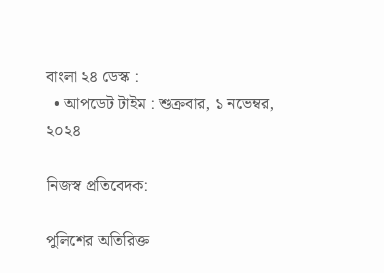বাংলা ২৪ ডেস্ক :
  • আপডেট টাইম : শুক্রবার, ১ নভেম্বর, ২০২৪

নিজস্ব প্রতিবেদক:

পুলিশের অতিরিক্ত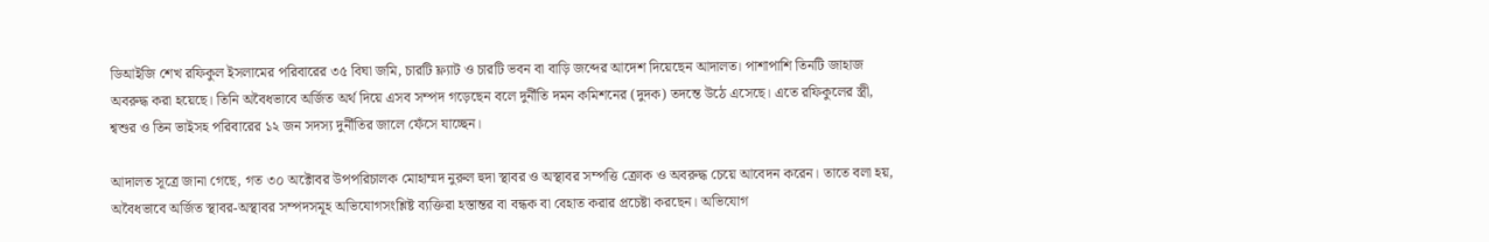ডিআইজি শেখ রফিকুল ইসলামের পরিবারের ৩৫ বিঘা জমি, চারটি ফ্ল্যাট ও চারটি ভবন বা বাড়ি জব্দের আদেশ দিয়েছেন আদালত। পাশাপাশি তিনটি জাহাজ অবরুদ্ধ করা হয়েছে। তিনি অবৈধভাবে অর্জিত অর্থ দিয়ে এসব সম্পদ গড়েছেন বলে দুর্নীতি দমন কমিশনের (দুদক) তদন্তে উঠে এসেছে। এতে রফিকুলের স্ত্রী, শ্বশুর ও তিন ভাইসহ পরিবারের ১২ জন সদস্য দুর্নীতির জালে ফেঁসে যাচ্ছেন।

আদালত সূত্রে জানা গেছে, গত ৩০ অক্টোবর উপপরিচালক মোহাম্মদ নুরুল হুদা স্থাবর ও অস্থাবর সম্পত্তি ক্রোক ও অবরুদ্ধ চেয়ে আবেদন করেন। তাতে বলা হয়, অবৈধভাবে অর্জিত স্থাবর-অস্থাবর সম্পদসমূহ অভিযোগসংশ্লিষ্ট ব্যক্তিরা হস্তান্তর বা বন্ধক বা বেহাত করার প্রচেষ্টা করছেন। অভিযোগ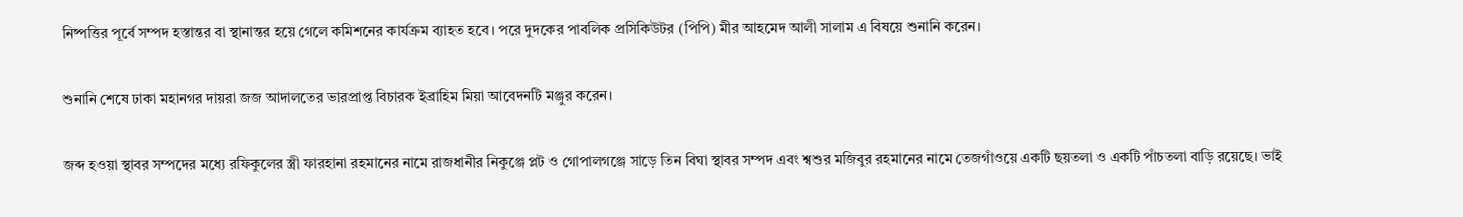নিষ্পত্তির পূর্বে সম্পদ হস্তান্তর বা স্থানান্তর হয়ে গেলে কমিশনের কার্যক্রম ব্যাহত হবে। পরে দুদকের পাবলিক প্রসিকিউটর (পিপি) মীর আহমেদ আলী সালাম এ বিষয়ে শুনানি করেন।

শুনানি শেষে ঢাকা মহানগর দায়রা জজ আদালতের ভারপ্রাপ্ত বিচারক ইব্রাহিম মিয়া আবেদনটি মঞ্জুর করেন।

জব্দ হওয়া স্থাবর সম্পদের মধ্যে রফিকুলের স্ত্রী ফারহানা রহমানের নামে রাজধানীর নিকুঞ্জে প্লট ও গোপালগঞ্জে সাড়ে তিন বিঘা স্থাবর সম্পদ এবং শ্বশুর মজিবুর রহমানের নামে তেজগাঁওয়ে একটি ছয়তলা ও একটি পাঁচতলা বাড়ি রয়েছে। ভাই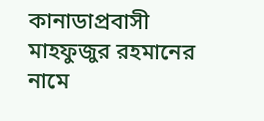কানাডাপ্রবাসী মাহফুজুর রহমানের নামে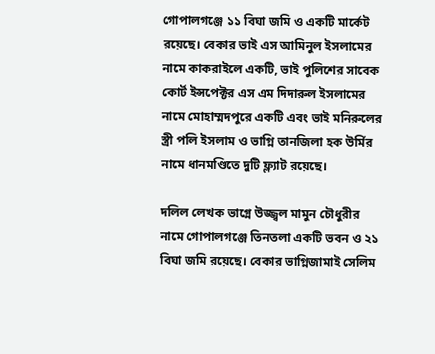গোপালগঞ্জে ১১ বিঘা জমি ও একটি মার্কেট রয়েছে। বেকার ভাই এস আমিনুল ইসলামের নামে কাকরাইলে একটি, ভাই পুলিশের সাবেক কোর্ট ইন্সপেক্টর এস এম দিদারুল ইসলামের নামে মোহাম্মদপুরে একটি এবং ভাই মনিরুলের স্ত্রী পলি ইসলাম ও ভাগ্নি তানজিলা হক উর্মির নামে ধানমণ্ডিতে দুটি ফ্ল্যাট রয়েছে।

দলিল লেখক ভাগ্নে উজ্জ্বল মামুন চৌধুরীর নামে গোপালগঞ্জে তিনতলা একটি ভবন ও ২১ বিঘা জমি রয়েছে। বেকার ভাগ্নিজামাই সেলিম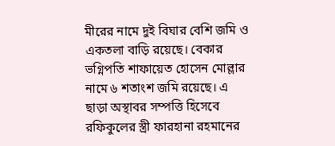মীরের নামে দুই বিঘার বেশি জমি ও একতলা বাড়ি রয়েছে। বেকার ভগ্নিপতি শাফায়েত হোসেন মোল্লার নামে ৬ শতাংশ জমি রয়েছে। এ ছাড়া অস্থাবর সম্পত্তি হিসেবে রফিকুলের স্ত্রী ফারহানা রহমানের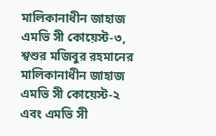মালিকানাধীন জাহাজ এমভি সী কোয়েস্ট-৩, শ্বশুর মজিবুর রহমানের মালিকানাধীন জাহাজ এমভি সী কোয়েস্ট-২ এবং এমভি সী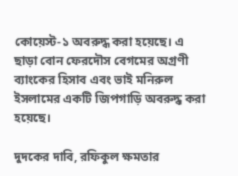কোয়েস্ট-১ অবরুদ্ধ করা হয়েছে। এ ছাড়া বোন ফেরদৌস বেগমের অগ্রণী ব্যাংকের হিসাব এবং ভাই মনিরুল ইসলামের একটি জিপগাড়ি অবরুদ্ধ করা হয়েছে।

দুদকের দাবি, রফিকুল ক্ষমতার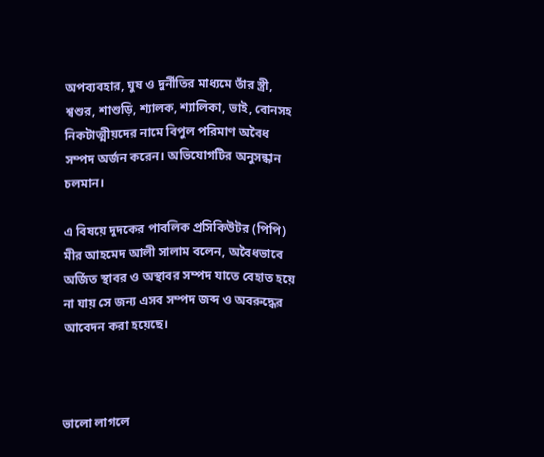অপব্যবহার, ঘুষ ও দুর্নীতির মাধ্যমে তাঁর স্ত্রী, শ্বশুর, শাশুড়ি, শ্যালক, শ্যালিকা, ভাই, বোনসহ নিকটাত্মীয়দের নামে বিপুল পরিমাণ অবৈধ সম্পদ অর্জন করেন। অভিযোগটির অনুসন্ধান চলমান।

এ বিষয়ে দুদকের পাবলিক প্রসিকিউটর (পিপি) মীর আহমেদ আলী সালাম বলেন, অবৈধভাবে অর্জিত স্থাবর ও অস্থাবর সম্পদ যাতে বেহাত হয়ে না যায় সে জন্য এসব সম্পদ জব্দ ও অবরুদ্ধের আবেদন করা হয়েছে।



ভালো লাগলে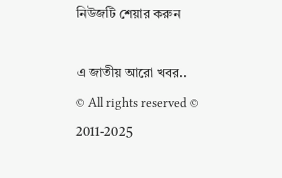নিউজটি শেয়ার করুন

এ জাতীয় আরো খবর..
© All rights reserved © 2011-2025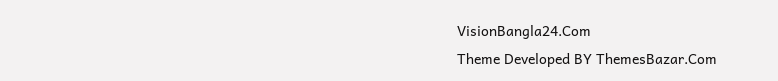VisionBangla24.Com
Theme Developed BY ThemesBazar.Com